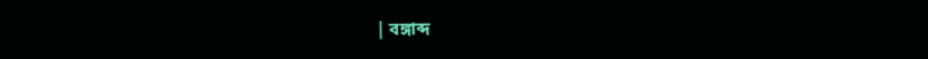| বঙ্গাব্দ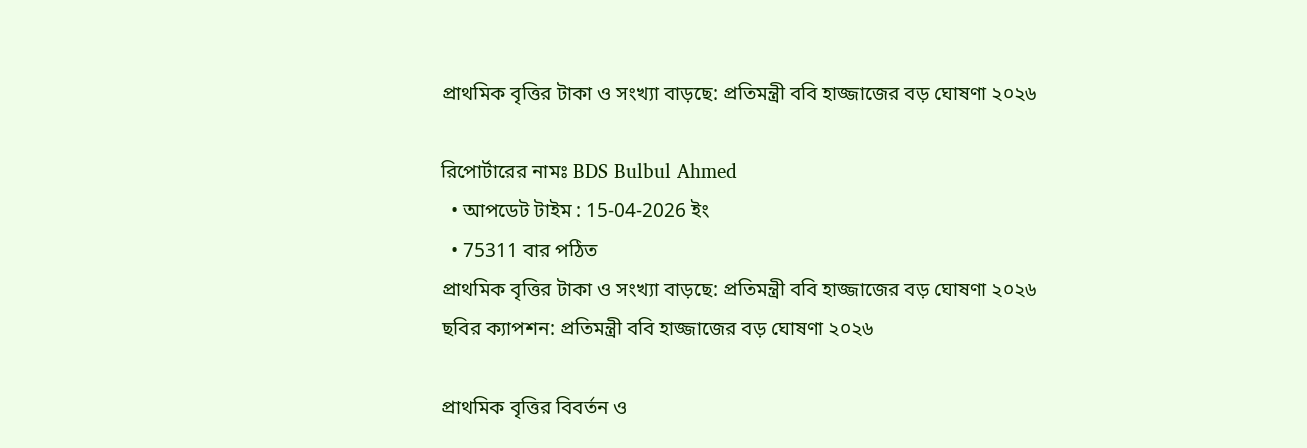প্রাথমিক বৃত্তির টাকা ও সংখ্যা বাড়ছে: প্রতিমন্ত্রী ববি হাজ্জাজের বড় ঘোষণা ২০২৬

রিপোর্টারের নামঃ BDS Bulbul Ahmed
  • আপডেট টাইম : 15-04-2026 ইং
  • 75311 বার পঠিত
প্রাথমিক বৃত্তির টাকা ও সংখ্যা বাড়ছে: প্রতিমন্ত্রী ববি হাজ্জাজের বড় ঘোষণা ২০২৬
ছবির ক্যাপশন: প্রতিমন্ত্রী ববি হাজ্জাজের বড় ঘোষণা ২০২৬

প্রাথমিক বৃত্তির বিবর্তন ও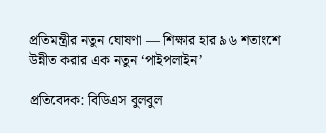প্রতিমন্ত্রীর নতুন ঘোষণা — শিক্ষার হার ৯৬ শতাংশে উন্নীত করার এক নতুন ‘পাইপলাইন’

প্রতিবেদক: বিডিএস বুলবুল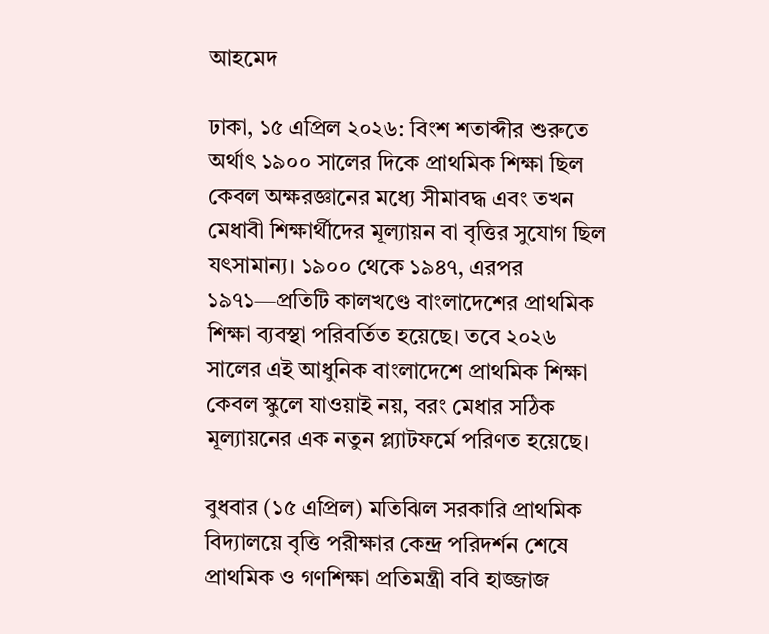আহমেদ

ঢাকা, ১৫ এপ্রিল ২০২৬: বিংশ শতাব্দীর শুরুতে অর্থাৎ ১৯০০ সালের দিকে প্রাথমিক শিক্ষা ছিল কেবল অক্ষরজ্ঞানের মধ্যে সীমাবদ্ধ এবং তখন মেধাবী শিক্ষার্থীদের মূল্যায়ন বা বৃত্তির সুযোগ ছিল যৎসামান্য। ১৯০০ থেকে ১৯৪৭, এরপর ১৯৭১—প্রতিটি কালখণ্ডে বাংলাদেশের প্রাথমিক শিক্ষা ব্যবস্থা পরিবর্তিত হয়েছে। তবে ২০২৬ সালের এই আধুনিক বাংলাদেশে প্রাথমিক শিক্ষা কেবল স্কুলে যাওয়াই নয়, বরং মেধার সঠিক মূল্যায়নের এক নতুন প্ল্যাটফর্মে পরিণত হয়েছে।

বুধবার (১৫ এপ্রিল) মতিঝিল সরকারি প্রাথমিক বিদ্যালয়ে বৃত্তি পরীক্ষার কেন্দ্র পরিদর্শন শেষে প্রাথমিক ও গণশিক্ষা প্রতিমন্ত্রী ববি হাজ্জাজ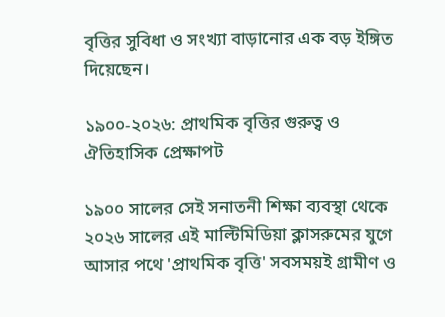বৃত্তির সুবিধা ও সংখ্যা বাড়ানোর এক বড় ইঙ্গিত দিয়েছেন।

১৯০০-২০২৬: প্রাথমিক বৃত্তির গুরুত্ব ও ঐতিহাসিক প্রেক্ষাপট

১৯০০ সালের সেই সনাতনী শিক্ষা ব্যবস্থা থেকে ২০২৬ সালের এই মাল্টিমিডিয়া ক্লাসরুমের যুগে আসার পথে 'প্রাথমিক বৃত্তি' সবসময়ই গ্রামীণ ও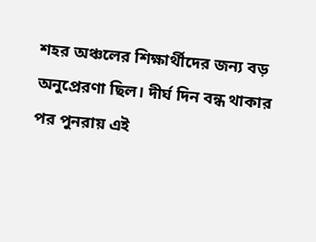শহর অঞ্চলের শিক্ষার্থীদের জন্য বড় অনুপ্রেরণা ছিল। দীর্ঘ দিন বন্ধ থাকার পর পুনরায় এই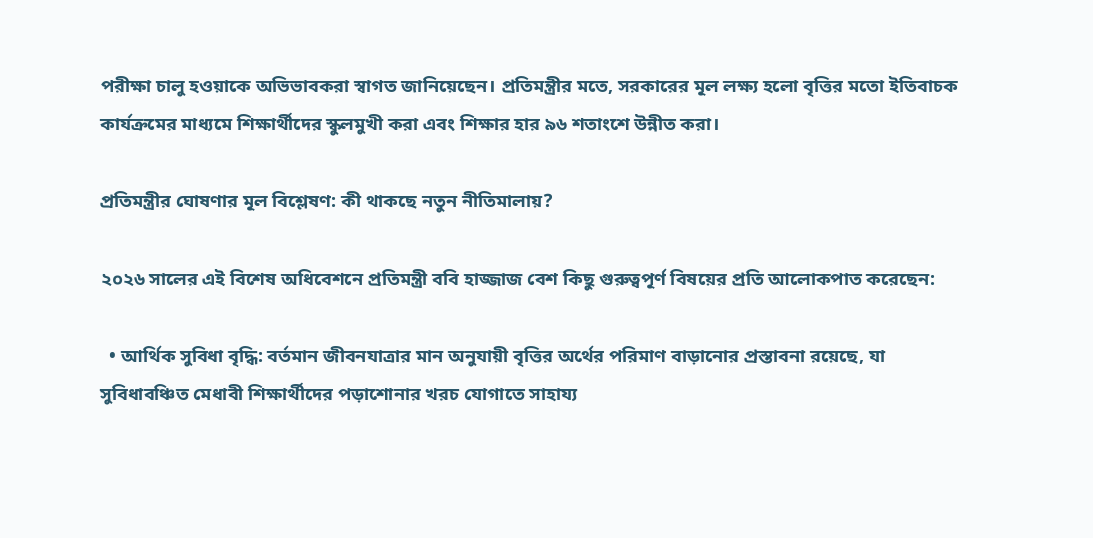পরীক্ষা চালু হওয়াকে অভিভাবকরা স্বাগত জানিয়েছেন। প্রতিমন্ত্রীর মতে, সরকারের মূল লক্ষ্য হলো বৃত্তির মতো ইতিবাচক কার্যক্রমের মাধ্যমে শিক্ষার্থীদের স্কুলমুখী করা এবং শিক্ষার হার ৯৬ শতাংশে উন্নীত করা।

প্রতিমন্ত্রীর ঘোষণার মূল বিশ্লেষণ: কী থাকছে নতুন নীতিমালায়?

২০২৬ সালের এই বিশেষ অধিবেশনে প্রতিমন্ত্রী ববি হাজ্জাজ বেশ কিছু গুরুত্বপূর্ণ বিষয়ের প্রতি আলোকপাত করেছেন:

  • আর্থিক সুবিধা বৃদ্ধি: বর্তমান জীবনযাত্রার মান অনুযায়ী বৃত্তির অর্থের পরিমাণ বাড়ানোর প্রস্তাবনা রয়েছে, যা সুবিধাবঞ্চিত মেধাবী শিক্ষার্থীদের পড়াশোনার খরচ যোগাতে সাহায্য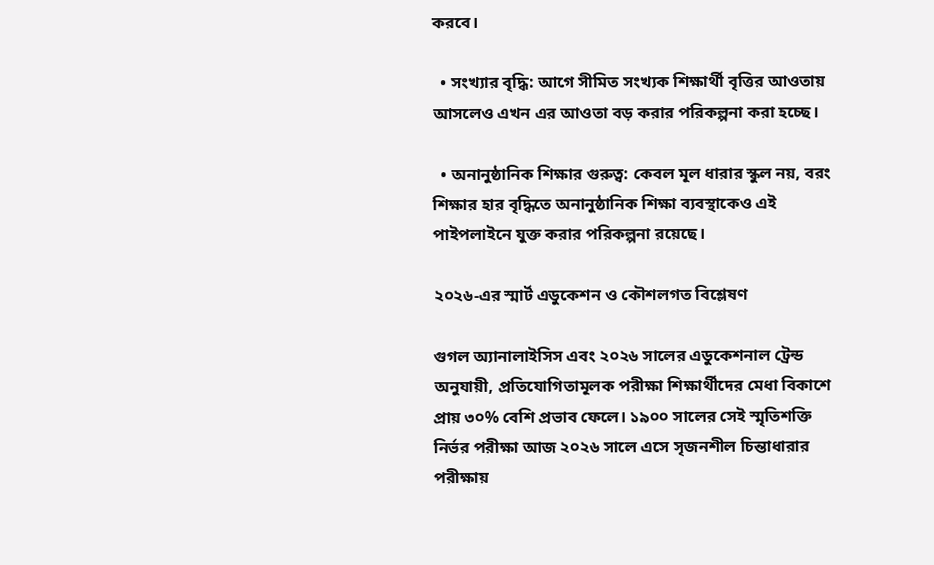করবে।

  • সংখ্যার বৃদ্ধি: আগে সীমিত সংখ্যক শিক্ষার্থী বৃত্তির আওতায় আসলেও এখন এর আওতা বড় করার পরিকল্পনা করা হচ্ছে।

  • অনানুষ্ঠানিক শিক্ষার গুরুত্ব: কেবল মূল ধারার স্কুল নয়, বরং শিক্ষার হার বৃদ্ধিতে অনানুষ্ঠানিক শিক্ষা ব্যবস্থাকেও এই পাইপলাইনে যুক্ত করার পরিকল্পনা রয়েছে।

২০২৬-এর স্মার্ট এডুকেশন ও কৌশলগত বিশ্লেষণ

গুগল অ্যানালাইসিস এবং ২০২৬ সালের এডুকেশনাল ট্রেন্ড অনুযায়ী, প্রতিযোগিতামূলক পরীক্ষা শিক্ষার্থীদের মেধা বিকাশে প্রায় ৩০% বেশি প্রভাব ফেলে। ১৯০০ সালের সেই স্মৃতিশক্তি নির্ভর পরীক্ষা আজ ২০২৬ সালে এসে সৃজনশীল চিন্তাধারার পরীক্ষায়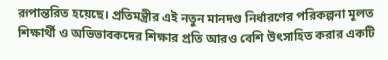রূপান্তরিত হয়েছে। প্রতিমন্ত্রীর এই নতুন মানদণ্ড নির্ধারণের পরিকল্পনা মূলত শিক্ষার্থী ও অভিভাবকদের শিক্ষার প্রতি আরও বেশি উৎসাহিত করার একটি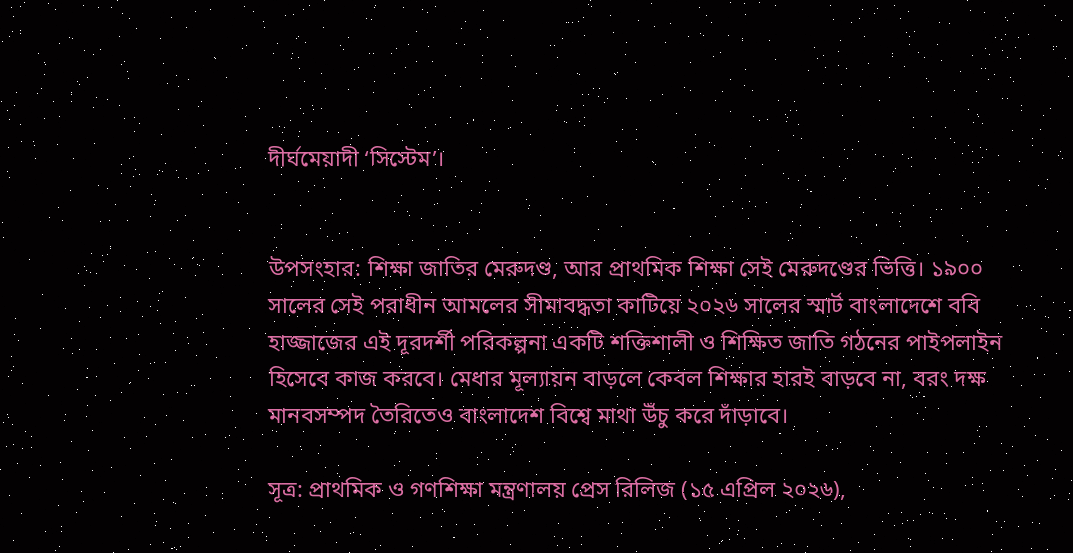দীর্ঘমেয়াদী ‘সিস্টেম’।


উপসংহার: শিক্ষা জাতির মেরুদণ্ড, আর প্রাথমিক শিক্ষা সেই মেরুদণ্ডের ভিত্তি। ১৯০০ সালের সেই পরাধীন আমলের সীমাবদ্ধতা কাটিয়ে ২০২৬ সালের স্মার্ট বাংলাদেশে ববি হাজ্জাজের এই দূরদর্শী পরিকল্পনা একটি শক্তিশালী ও শিক্ষিত জাতি গঠনের পাইপলাইন হিসেবে কাজ করবে। মেধার মূল্যায়ন বাড়লে কেবল শিক্ষার হারই বাড়বে না, বরং দক্ষ মানবসম্পদ তৈরিতেও বাংলাদেশ বিশ্বে মাথা উঁচু করে দাঁড়াবে।

সূত্র: প্রাথমিক ও গণশিক্ষা মন্ত্রণালয় প্রেস রিলিজ (১৫ এপ্রিল ২০২৬),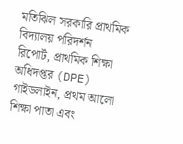মতিঝিল সরকারি প্রাথমিক বিদ্যালয় পরিদর্শন রিপোর্ট, প্রাথমিক শিক্ষা অধিদপ্তর (DPE) গাইডলাইন, প্রথম আলো শিক্ষা পাতা এবং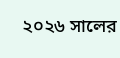২০২৬ সালের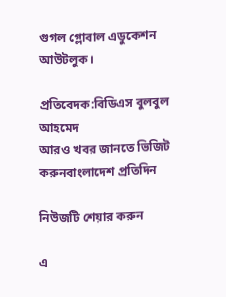গুগল গ্লোবাল এডুকেশন আউটলুক।

প্রতিবেদক:বিডিএস বুলবুল আহমেদ
আরও খবর জানতে ভিজিট করুনবাংলাদেশ প্রতিদিন

নিউজটি শেয়ার করুন

এ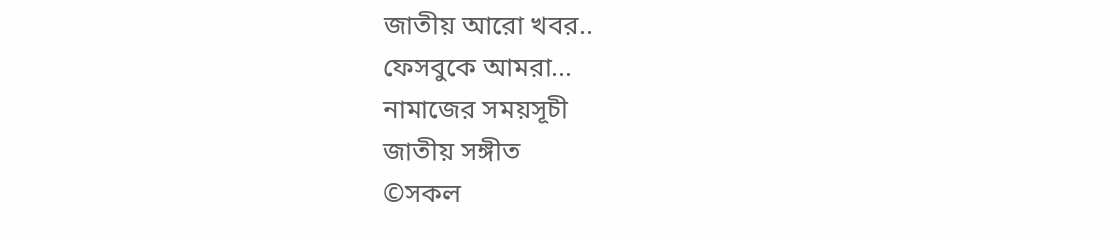জাতীয় আরো খবর..
ফেসবুকে আমরা...
নামাজের সময়সূচী
জাতীয় সঙ্গীত
©সকল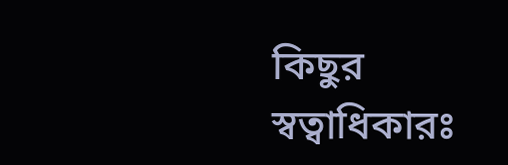কিছুর স্বত্বাধিকারঃ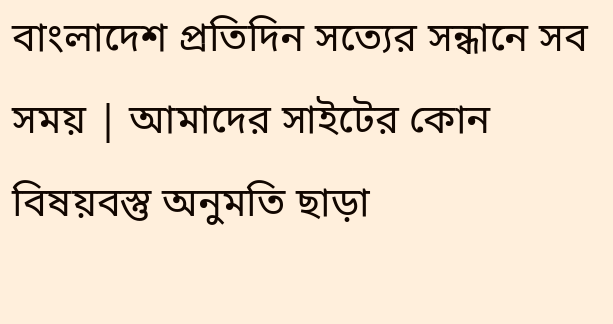বাংলাদেশ প্রতিদিন সত্যের সন্ধানে সব সময় | আমাদের সাইটের কোন বিষয়বস্তু অনুমতি ছাড়া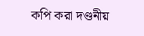কপি করা দণ্ডনীয়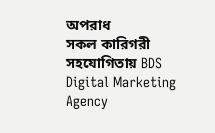অপরাধ
সকল কারিগরী সহযোগিতায় BDS Digital Marketing Agency